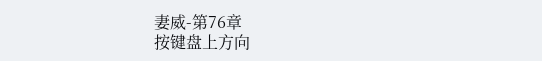妻威-第76章
按键盘上方向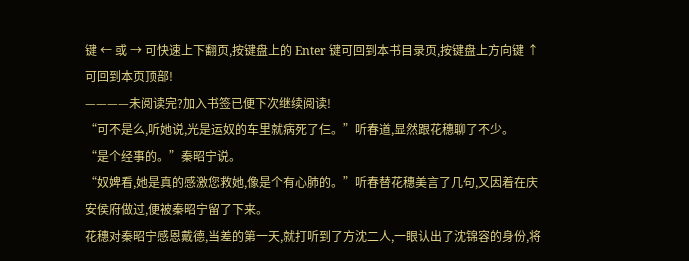键 ← 或 → 可快速上下翻页,按键盘上的 Enter 键可回到本书目录页,按键盘上方向键 ↑ 可回到本页顶部!
————未阅读完?加入书签已便下次继续阅读!
“可不是么,听她说,光是运奴的车里就病死了仨。”听春道,显然跟花穗聊了不少。
“是个经事的。”秦昭宁说。
“奴婢看,她是真的感激您救她,像是个有心肺的。”听春替花穗美言了几句,又因着在庆安侯府做过,便被秦昭宁留了下来。
花穗对秦昭宁感恩戴德,当差的第一天,就打听到了方沈二人,一眼认出了沈锦容的身份,将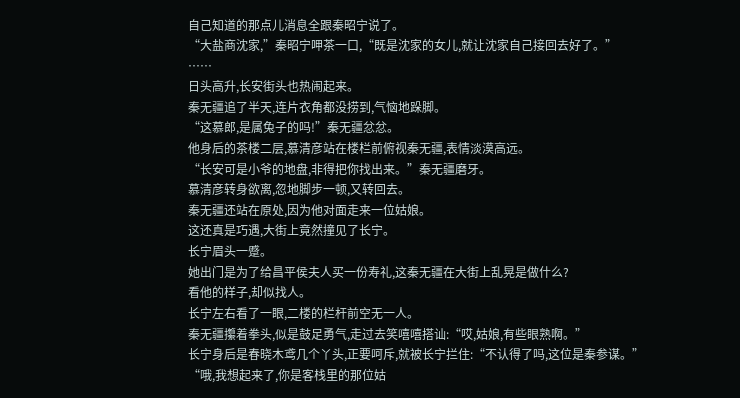自己知道的那点儿消息全跟秦昭宁说了。
“大盐商沈家,”秦昭宁呷茶一口,“既是沈家的女儿,就让沈家自己接回去好了。”
……
日头高升,长安街头也热闹起来。
秦无疆追了半天,连片衣角都没捞到,气恼地跺脚。
“这慕郎,是属兔子的吗!”秦无疆忿忿。
他身后的茶楼二层,慕清彦站在楼栏前俯视秦无疆,表情淡漠高远。
“长安可是小爷的地盘,非得把你找出来。”秦无疆磨牙。
慕清彦转身欲离,忽地脚步一顿,又转回去。
秦无疆还站在原处,因为他对面走来一位姑娘。
这还真是巧遇,大街上竟然撞见了长宁。
长宁眉头一蹙。
她出门是为了给昌平侯夫人买一份寿礼,这秦无疆在大街上乱晃是做什么?
看他的样子,却似找人。
长宁左右看了一眼,二楼的栏杆前空无一人。
秦无疆攥着拳头,似是鼓足勇气,走过去笑嘻嘻搭讪:“哎,姑娘,有些眼熟啊。”
长宁身后是春晓木鸢几个丫头,正要呵斥,就被长宁拦住:“不认得了吗,这位是秦参谋。”
“哦,我想起来了,你是客栈里的那位姑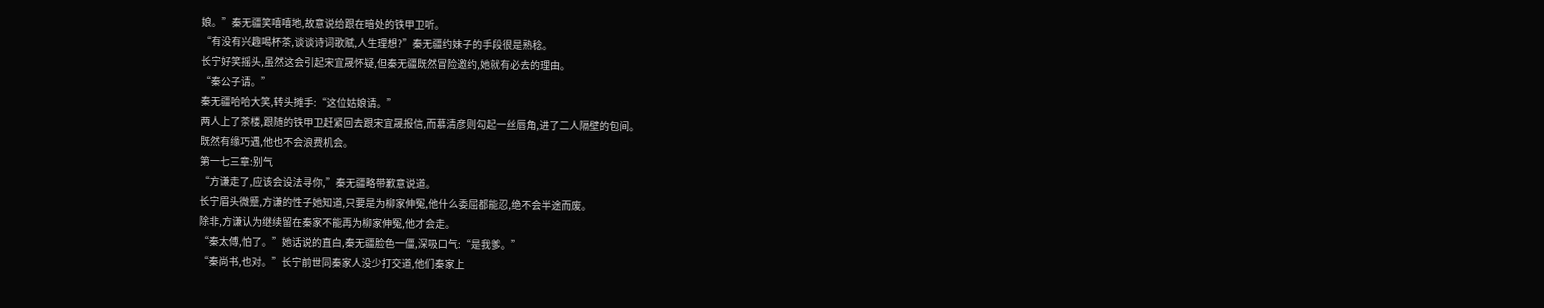娘。”秦无疆笑嘻嘻地,故意说给跟在暗处的铁甲卫听。
“有没有兴趣喝杯茶,谈谈诗词歌赋,人生理想?”秦无疆约妹子的手段很是熟稔。
长宁好笑摇头,虽然这会引起宋宜晟怀疑,但秦无疆既然冒险邀约,她就有必去的理由。
“秦公子请。”
秦无疆哈哈大笑,转头摊手:“这位姑娘请。”
两人上了茶楼,跟随的铁甲卫赶紧回去跟宋宜晟报信,而慕清彦则勾起一丝唇角,进了二人隔壁的包间。
既然有缘巧遇,他也不会浪费机会。
第一七三章:别气
“方谦走了,应该会设法寻你,”秦无疆略带歉意说道。
长宁眉头微蹙,方谦的性子她知道,只要是为柳家伸冤,他什么委屈都能忍,绝不会半途而废。
除非,方谦认为继续留在秦家不能再为柳家伸冤,他才会走。
“秦太傅,怕了。”她话说的直白,秦无疆脸色一僵,深吸口气:“是我爹。”
“秦尚书,也对。”长宁前世同秦家人没少打交道,他们秦家上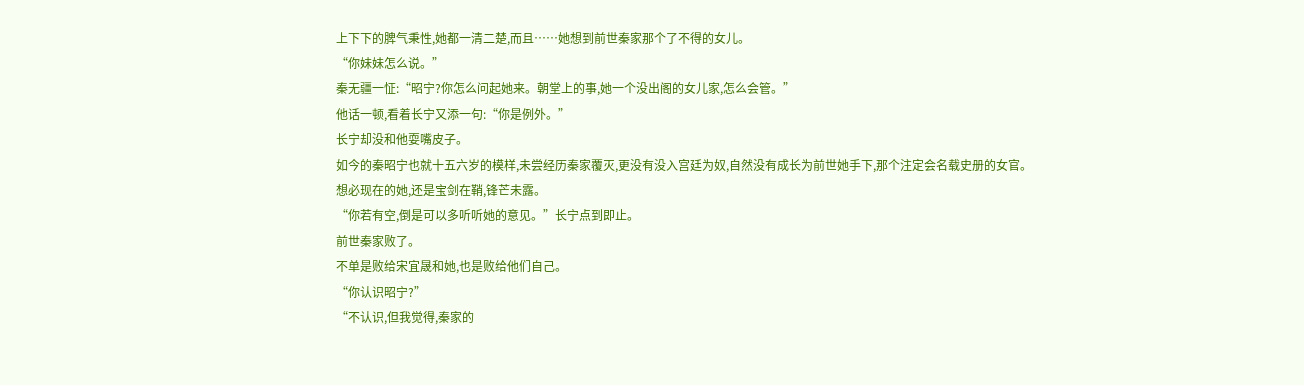上下下的脾气秉性,她都一清二楚,而且……她想到前世秦家那个了不得的女儿。
“你妹妹怎么说。”
秦无疆一怔:“昭宁?你怎么问起她来。朝堂上的事,她一个没出阁的女儿家,怎么会管。”
他话一顿,看着长宁又添一句:“你是例外。”
长宁却没和他耍嘴皮子。
如今的秦昭宁也就十五六岁的模样,未尝经历秦家覆灭,更没有没入宫廷为奴,自然没有成长为前世她手下,那个注定会名载史册的女官。
想必现在的她,还是宝剑在鞘,锋芒未露。
“你若有空,倒是可以多听听她的意见。”长宁点到即止。
前世秦家败了。
不单是败给宋宜晟和她,也是败给他们自己。
“你认识昭宁?”
“不认识,但我觉得,秦家的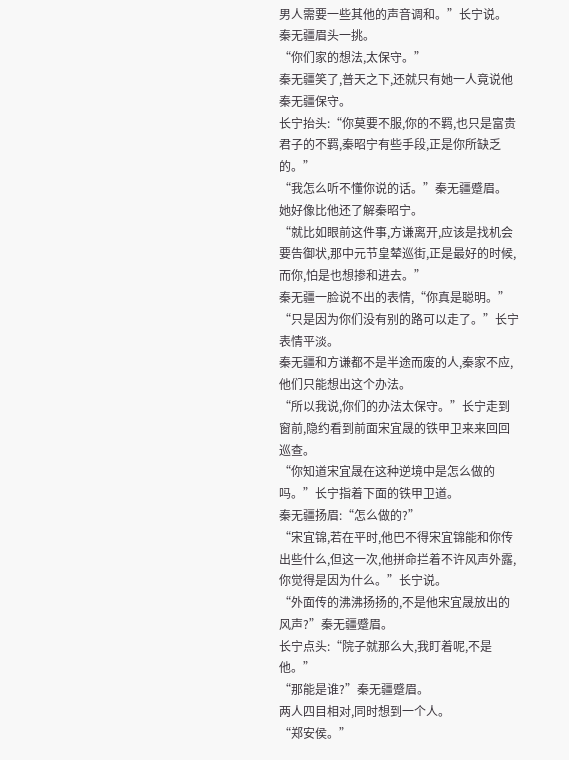男人需要一些其他的声音调和。”长宁说。
秦无疆眉头一挑。
“你们家的想法,太保守。”
秦无疆笑了,普天之下,还就只有她一人竟说他秦无疆保守。
长宁抬头:“你莫要不服,你的不羁,也只是富贵君子的不羁,秦昭宁有些手段,正是你所缺乏的。”
“我怎么听不懂你说的话。”秦无疆蹙眉。
她好像比他还了解秦昭宁。
“就比如眼前这件事,方谦离开,应该是找机会要告御状,那中元节皇辇巡街,正是最好的时候,而你,怕是也想掺和进去。”
秦无疆一脸说不出的表情,“你真是聪明。”
“只是因为你们没有别的路可以走了。”长宁表情平淡。
秦无疆和方谦都不是半途而废的人,秦家不应,他们只能想出这个办法。
“所以我说,你们的办法太保守。”长宁走到窗前,隐约看到前面宋宜晟的铁甲卫来来回回巡查。
“你知道宋宜晟在这种逆境中是怎么做的吗。”长宁指着下面的铁甲卫道。
秦无疆扬眉:“怎么做的?”
“宋宜锦,若在平时,他巴不得宋宜锦能和你传出些什么,但这一次,他拼命拦着不许风声外露,你觉得是因为什么。”长宁说。
“外面传的沸沸扬扬的,不是他宋宜晟放出的风声?”秦无疆蹙眉。
长宁点头:“院子就那么大,我盯着呢,不是他。”
“那能是谁?”秦无疆蹙眉。
两人四目相对,同时想到一个人。
“郑安侯。”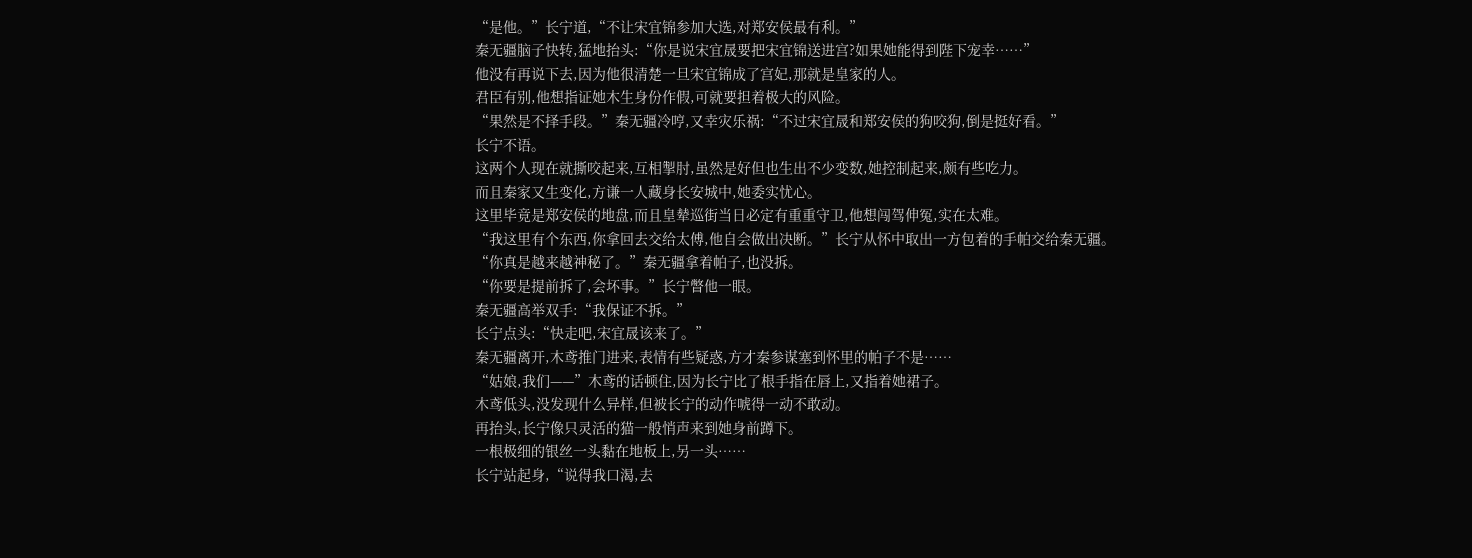“是他。”长宁道,“不让宋宜锦参加大选,对郑安侯最有利。”
秦无疆脑子快转,猛地抬头:“你是说宋宜晟要把宋宜锦送进宫?如果她能得到陛下宠幸……”
他没有再说下去,因为他很清楚一旦宋宜锦成了宫妃,那就是皇家的人。
君臣有别,他想指证她木生身份作假,可就要担着极大的风险。
“果然是不择手段。”秦无疆冷哼,又幸灾乐祸:“不过宋宜晟和郑安侯的狗咬狗,倒是挺好看。”
长宁不语。
这两个人现在就撕咬起来,互相掣肘,虽然是好但也生出不少变数,她控制起来,颇有些吃力。
而且秦家又生变化,方谦一人藏身长安城中,她委实忧心。
这里毕竟是郑安侯的地盘,而且皇辇巡街当日必定有重重守卫,他想闯驾伸冤,实在太难。
“我这里有个东西,你拿回去交给太傅,他自会做出决断。”长宁从怀中取出一方包着的手帕交给秦无疆。
“你真是越来越神秘了。”秦无疆拿着帕子,也没拆。
“你要是提前拆了,会坏事。”长宁瞥他一眼。
秦无疆高举双手:“我保证不拆。”
长宁点头:“快走吧,宋宜晟该来了。”
秦无疆离开,木鸢推门进来,表情有些疑惑,方才秦参谋塞到怀里的帕子不是……
“姑娘,我们——”木鸢的话顿住,因为长宁比了根手指在唇上,又指着她裙子。
木鸢低头,没发现什么异样,但被长宁的动作唬得一动不敢动。
再抬头,长宁像只灵活的猫一般悄声来到她身前蹲下。
一根极细的银丝一头黏在地板上,另一头……
长宁站起身,“说得我口渴,去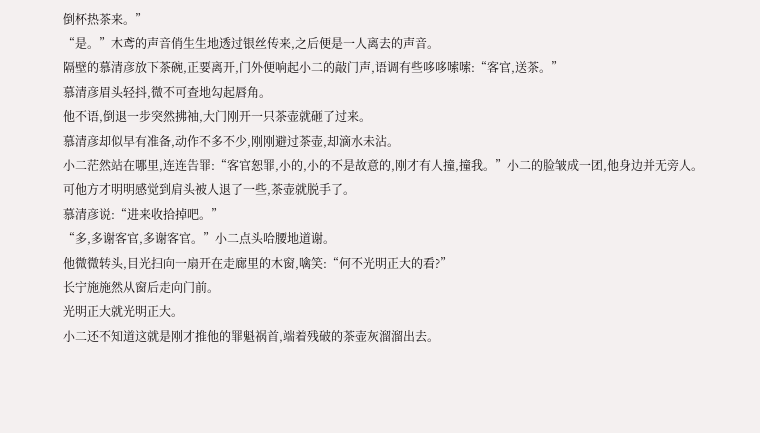倒杯热茶来。”
“是。”木鸢的声音俏生生地透过银丝传来,之后便是一人离去的声音。
隔壁的慕清彦放下茶碗,正要离开,门外便响起小二的敲门声,语调有些哆哆嗦嗦:“客官,送茶。”
慕清彦眉头轻抖,微不可查地勾起唇角。
他不语,倒退一步突然拂袖,大门刚开一只茶壶就砸了过来。
慕清彦却似早有准备,动作不多不少,刚刚避过茶壶,却滴水未沾。
小二茫然站在哪里,连连告罪:“客官恕罪,小的,小的不是故意的,刚才有人撞,撞我。”小二的脸皱成一团,他身边并无旁人。
可他方才明明感觉到肩头被人退了一些,茶壶就脱手了。
慕清彦说:“进来收拾掉吧。”
“多,多谢客官,多谢客官。”小二点头哈腰地道谢。
他微微转头,目光扫向一扇开在走廊里的木窗,噙笑:“何不光明正大的看?”
长宁施施然从窗后走向门前。
光明正大就光明正大。
小二还不知道这就是刚才推他的罪魁祸首,端着残破的茶壶灰溜溜出去。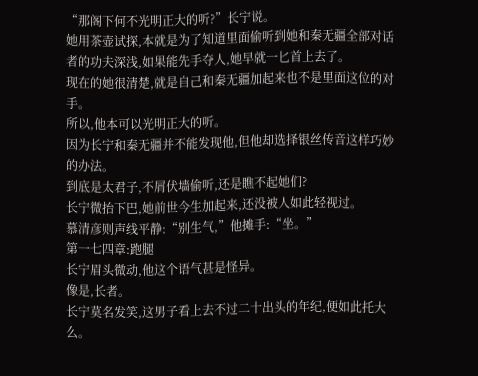“那阁下何不光明正大的听?”长宁说。
她用茶壶试探,本就是为了知道里面偷听到她和秦无疆全部对话者的功夫深浅,如果能先手夺人,她早就一匕首上去了。
现在的她很清楚,就是自己和秦无疆加起来也不是里面这位的对手。
所以,他本可以光明正大的听。
因为长宁和秦无疆并不能发现他,但他却选择银丝传音这样巧妙的办法。
到底是太君子,不屑伏墙偷听,还是瞧不起她们?
长宁微抬下巴,她前世今生加起来,还没被人如此轻视过。
慕清彦则声线平静:“别生气,”他摊手:“坐。”
第一七四章:跑腿
长宁眉头微动,他这个语气甚是怪异。
像是,长者。
长宁莫名发笑,这男子看上去不过二十出头的年纪,便如此托大么。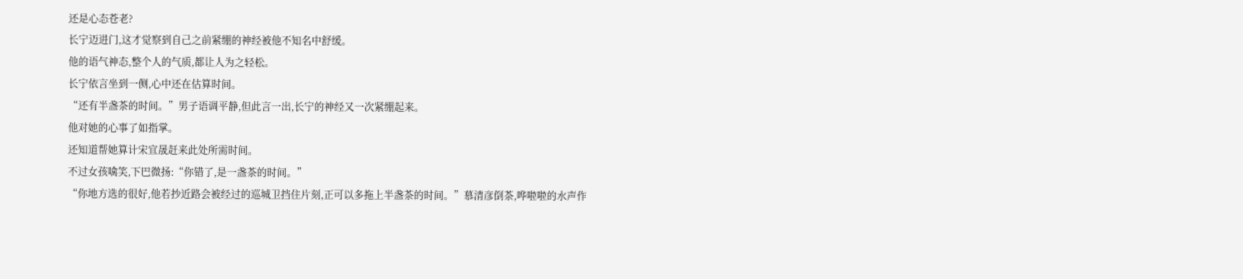还是心态苍老?
长宁迈进门,这才觉察到自己之前紧绷的神经被他不知名中舒缓。
他的语气神态,整个人的气质,都让人为之轻松。
长宁依言坐到一侧,心中还在估算时间。
“还有半盏茶的时间。”男子语调平静,但此言一出,长宁的神经又一次紧绷起来。
他对她的心事了如指掌。
还知道帮她算计宋宜晟赶来此处所需时间。
不过女孩噙笑,下巴微扬:“你错了,是一盏茶的时间。”
“你地方选的很好,他若抄近路会被经过的巡城卫挡住片刻,正可以多拖上半盏茶的时间。”慕清彦倒茶,哗啦啦的水声作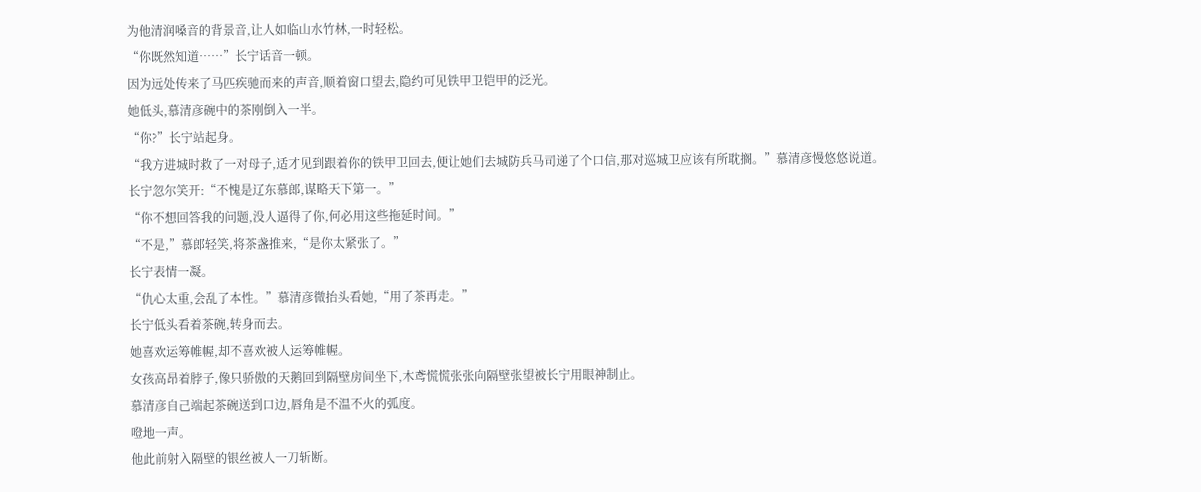为他清润嗓音的背景音,让人如临山水竹林,一时轻松。
“你既然知道……”长宁话音一顿。
因为远处传来了马匹疾驰而来的声音,顺着窗口望去,隐约可见铁甲卫铠甲的泛光。
她低头,慕清彦碗中的茶刚倒入一半。
“你?”长宁站起身。
“我方进城时救了一对母子,适才见到跟着你的铁甲卫回去,便让她们去城防兵马司递了个口信,那对巡城卫应该有所耽搁。”慕清彦慢悠悠说道。
长宁忽尔笑开:“不愧是辽东慕郎,谋略天下第一。”
“你不想回答我的问题,没人逼得了你,何必用这些拖延时间。”
“不是,”慕郎轻笑,将茶盏推来,“是你太紧张了。”
长宁表情一凝。
“仇心太重,会乱了本性。”慕清彦微抬头看她,“用了茶再走。”
长宁低头看着茶碗,转身而去。
她喜欢运筹帷幄,却不喜欢被人运筹帷幄。
女孩高昂着脖子,像只骄傲的天鹅回到隔壁房间坐下,木鸢慌慌张张向隔壁张望被长宁用眼神制止。
慕清彦自己端起茶碗送到口边,唇角是不温不火的弧度。
噔地一声。
他此前射入隔壁的银丝被人一刀斩断。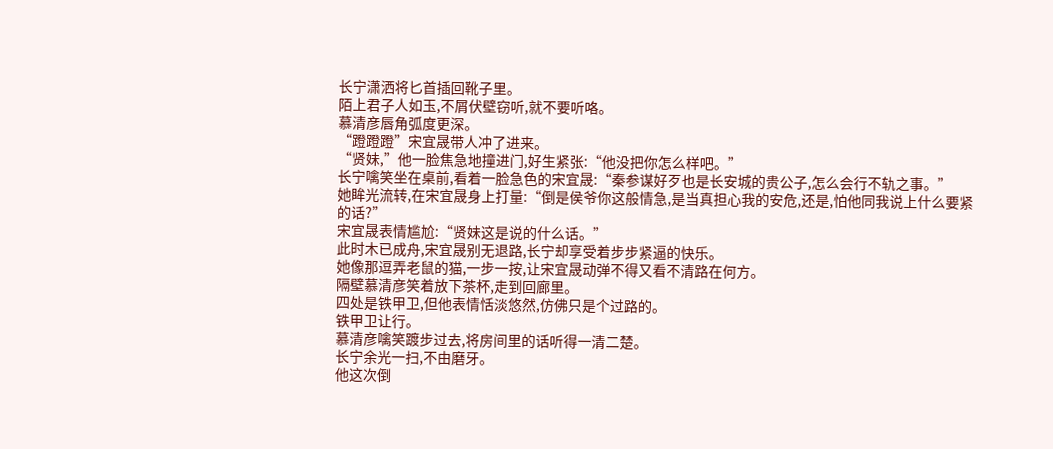长宁潇洒将匕首插回靴子里。
陌上君子人如玉,不屑伏壁窃听,就不要听咯。
慕清彦唇角弧度更深。
“蹬蹬蹬”宋宜晟带人冲了进来。
“贤妹,”他一脸焦急地撞进门,好生紧张:“他没把你怎么样吧。”
长宁噙笑坐在桌前,看着一脸急色的宋宜晟:“秦参谋好歹也是长安城的贵公子,怎么会行不轨之事。”
她眸光流转,在宋宜晟身上打量:“倒是侯爷你这般情急,是当真担心我的安危,还是,怕他同我说上什么要紧的话?”
宋宜晟表情尴尬:“贤妹这是说的什么话。”
此时木已成舟,宋宜晟别无退路,长宁却享受着步步紧逼的快乐。
她像那逗弄老鼠的猫,一步一按,让宋宜晟动弹不得又看不清路在何方。
隔壁慕清彦笑着放下茶杯,走到回廊里。
四处是铁甲卫,但他表情恬淡悠然,仿佛只是个过路的。
铁甲卫让行。
慕清彦噙笑踱步过去,将房间里的话听得一清二楚。
长宁余光一扫,不由磨牙。
他这次倒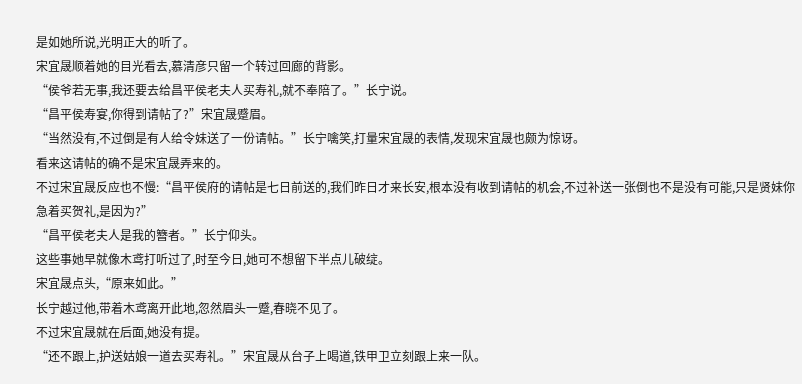是如她所说,光明正大的听了。
宋宜晟顺着她的目光看去,慕清彦只留一个转过回廊的背影。
“侯爷若无事,我还要去给昌平侯老夫人买寿礼,就不奉陪了。”长宁说。
“昌平侯寿宴,你得到请帖了?”宋宜晟蹙眉。
“当然没有,不过倒是有人给令妹送了一份请帖。”长宁噙笑,打量宋宜晟的表情,发现宋宜晟也颇为惊讶。
看来这请帖的确不是宋宜晟弄来的。
不过宋宜晟反应也不慢:“昌平侯府的请帖是七日前送的,我们昨日才来长安,根本没有收到请帖的机会,不过补送一张倒也不是没有可能,只是贤妹你急着买贺礼,是因为?”
“昌平侯老夫人是我的簪者。”长宁仰头。
这些事她早就像木鸢打听过了,时至今日,她可不想留下半点儿破绽。
宋宜晟点头,“原来如此。”
长宁越过他,带着木鸢离开此地,忽然眉头一蹙,春晓不见了。
不过宋宜晟就在后面,她没有提。
“还不跟上,护送姑娘一道去买寿礼。”宋宜晟从台子上喝道,铁甲卫立刻跟上来一队。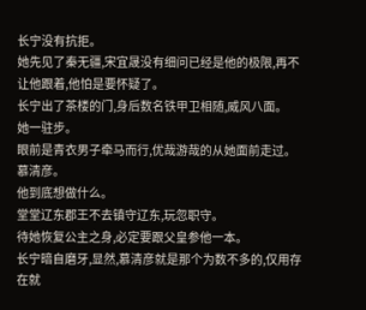长宁没有抗拒。
她先见了秦无疆,宋宜晟没有细问已经是他的极限,再不让他跟着,他怕是要怀疑了。
长宁出了茶楼的门,身后数名铁甲卫相随,威风八面。
她一驻步。
眼前是青衣男子牵马而行,优哉游哉的从她面前走过。
慕清彦。
他到底想做什么。
堂堂辽东郡王不去镇守辽东,玩忽职守。
待她恢复公主之身,必定要跟父皇参他一本。
长宁暗自磨牙,显然,慕清彦就是那个为数不多的,仅用存在就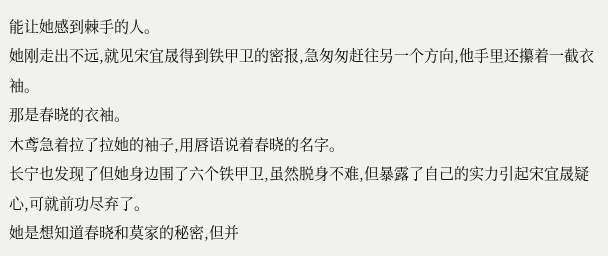能让她感到棘手的人。
她刚走出不远,就见宋宜晟得到铁甲卫的密报,急匆匆赶往另一个方向,他手里还攥着一截衣袖。
那是春晓的衣袖。
木鸢急着拉了拉她的袖子,用唇语说着春晓的名字。
长宁也发现了但她身边围了六个铁甲卫,虽然脱身不难,但暴露了自己的实力引起宋宜晟疑心,可就前功尽弃了。
她是想知道春晓和莫家的秘密,但并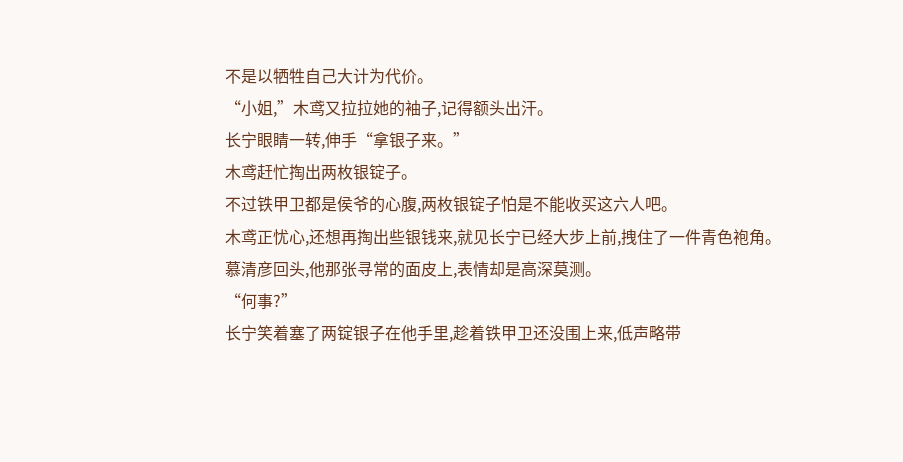不是以牺牲自己大计为代价。
“小姐,”木鸢又拉拉她的袖子,记得额头出汗。
长宁眼睛一转,伸手“拿银子来。”
木鸢赶忙掏出两枚银锭子。
不过铁甲卫都是侯爷的心腹,两枚银锭子怕是不能收买这六人吧。
木鸢正忧心,还想再掏出些银钱来,就见长宁已经大步上前,拽住了一件青色袍角。
慕清彦回头,他那张寻常的面皮上,表情却是高深莫测。
“何事?”
长宁笑着塞了两锭银子在他手里,趁着铁甲卫还没围上来,低声略带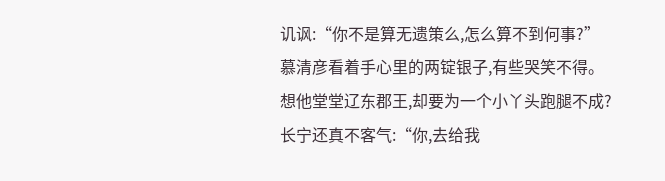讥讽:“你不是算无遗策么,怎么算不到何事?”
慕清彦看着手心里的两锭银子,有些哭笑不得。
想他堂堂辽东郡王,却要为一个小丫头跑腿不成?
长宁还真不客气:“你,去给我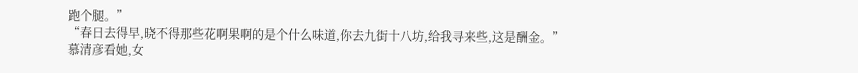跑个腿。”
“春日去得早,晓不得那些花啊果啊的是个什么味道,你去九街十八坊,给我寻来些,这是酬金。”
慕清彦看她,女